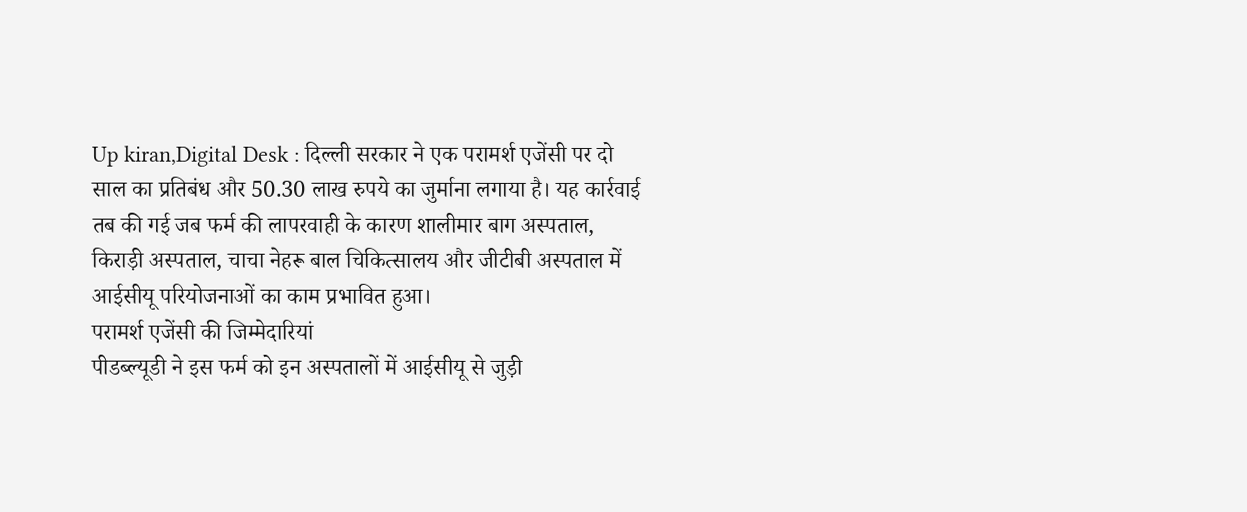Up kiran,Digital Desk : दिल्ली सरकार ने एक परामर्श एजेंसी पर दो साल का प्रतिबंध और 50.30 लाख रुपये का जुर्माना लगाया है। यह कार्रवाई तब की गई जब फर्म की लापरवाही के कारण शालीमार बाग अस्पताल, किराड़ी अस्पताल, चाचा नेहरू बाल चिकित्सालय और जीटीबी अस्पताल में आईसीयू परियोजनाओं का काम प्रभावित हुआ।
परामर्श एजेंसी की जिम्मेदारियां
पीडब्ल्यूडी ने इस फर्म को इन अस्पतालों में आईसीयू से जुड़ी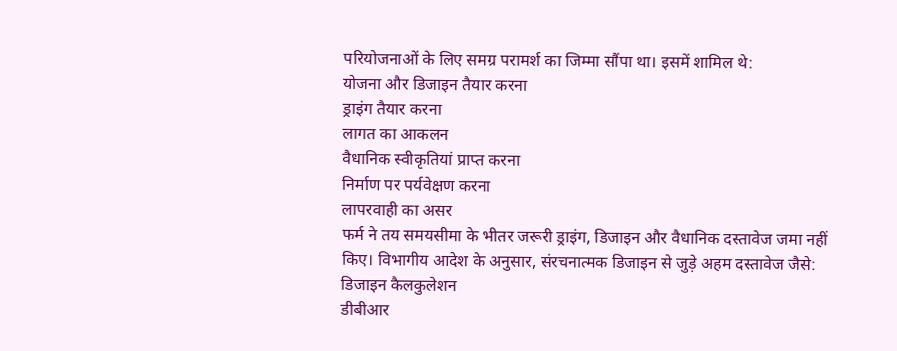परियोजनाओं के लिए समग्र परामर्श का जिम्मा सौंपा था। इसमें शामिल थे:
योजना और डिजाइन तैयार करना
ड्राइंग तैयार करना
लागत का आकलन
वैधानिक स्वीकृतियां प्राप्त करना
निर्माण पर पर्यवेक्षण करना
लापरवाही का असर
फर्म ने तय समयसीमा के भीतर जरूरी ड्राइंग, डिजाइन और वैधानिक दस्तावेज जमा नहीं किए। विभागीय आदेश के अनुसार, संरचनात्मक डिजाइन से जुड़े अहम दस्तावेज जैसे:
डिजाइन कैलकुलेशन
डीबीआर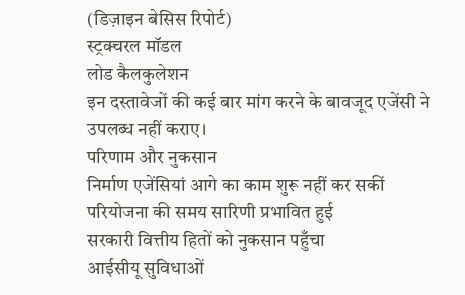(डिज़ाइन बेसिस रिपोर्ट)
स्ट्रक्चरल मॉडल
लोड कैलकुलेशन
इन दस्तावेजों की कई बार मांग करने के बावजूद एजेंसी ने उपलब्ध नहीं कराए।
परिणाम और नुकसान
निर्माण एजेंसियां आगे का काम शुरू नहीं कर सकीं
परियोजना की समय सारिणी प्रभावित हुई
सरकारी वित्तीय हितों को नुकसान पहुँचा
आईसीयू सुविधाओं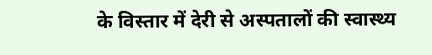के विस्तार में देरी से अस्पतालों की स्वास्थ्य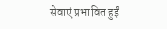सेवाएं प्रभावित हुईं